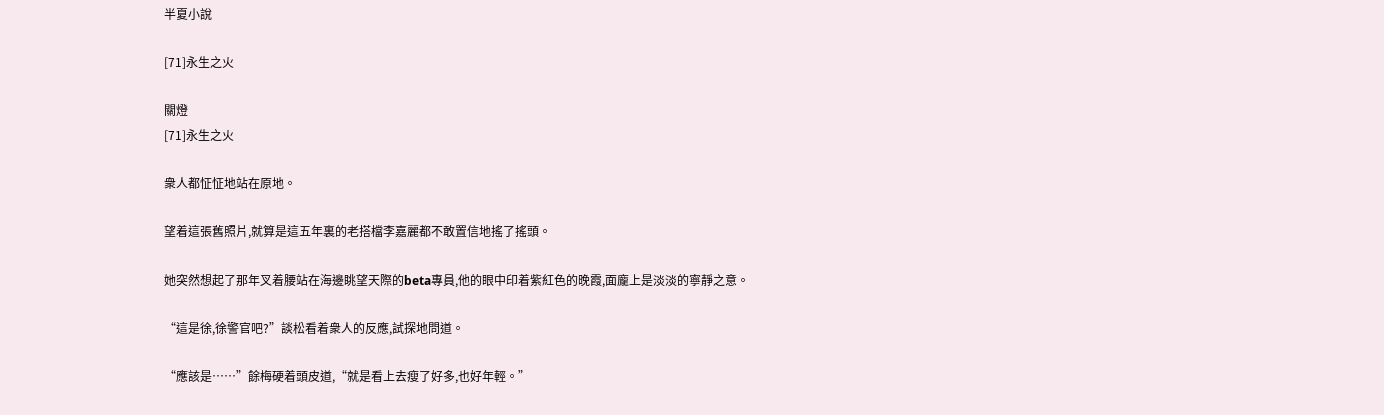半夏小說

[71]永生之火

關燈
[71]永生之火

衆人都怔怔地站在原地。

望着這張舊照片,就算是這五年裏的老搭檔李嘉麗都不敢置信地搖了搖頭。

她突然想起了那年叉着腰站在海邊眺望天際的beta專員,他的眼中印着紫紅色的晚霞,面龐上是淡淡的寧靜之意。

“這是徐,徐警官吧?”談松看着衆人的反應,試探地問道。

“應該是……”餘梅硬着頭皮道,“就是看上去瘦了好多,也好年輕。”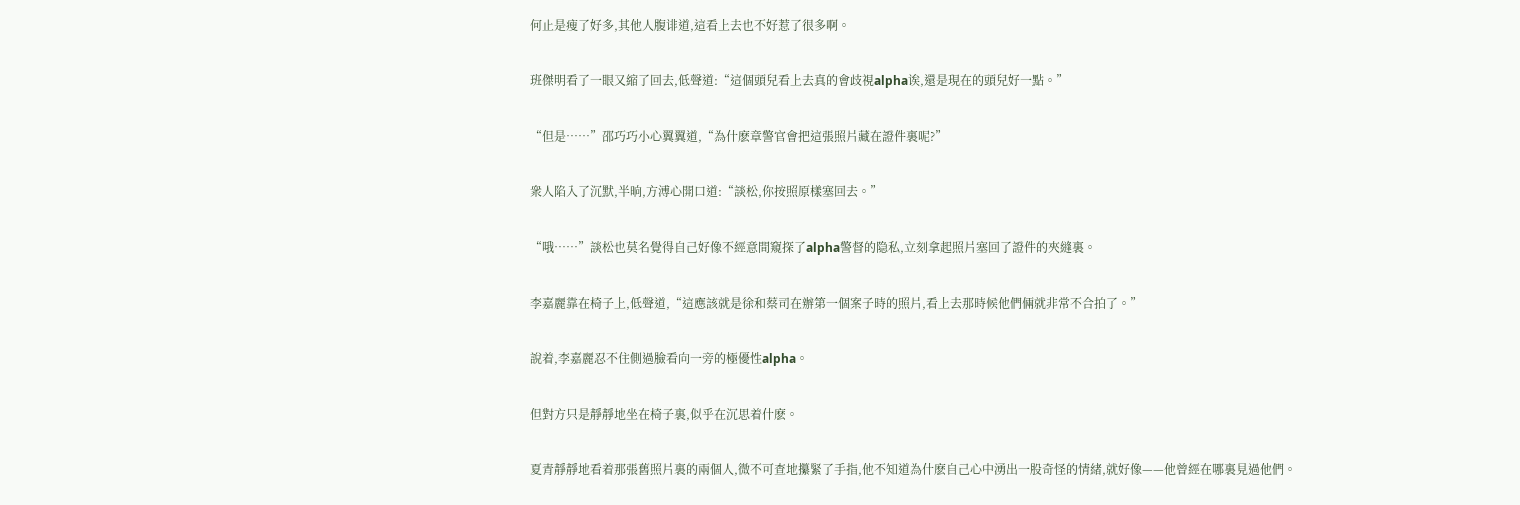何止是瘦了好多,其他人腹诽道,這看上去也不好惹了很多啊。

班傑明看了一眼又縮了回去,低聲道:“這個頭兒看上去真的會歧視alpha诶,還是現在的頭兒好一點。”

“但是……”邵巧巧小心翼翼道,“為什麽章警官會把這張照片藏在證件裏呢?”

衆人陷入了沉默,半晌,方溥心開口道:“談松,你按照原樣塞回去。”

“哦……”談松也莫名覺得自己好像不經意間窺探了alpha警督的隐私,立刻拿起照片塞回了證件的夾縫裏。

李嘉麗靠在椅子上,低聲道,“這應該就是徐和蔡司在辦第一個案子時的照片,看上去那時候他們倆就非常不合拍了。”

說着,李嘉麗忍不住側過臉看向一旁的極優性alpha。

但對方只是靜靜地坐在椅子裏,似乎在沉思着什麽。

夏青靜靜地看着那張舊照片裏的兩個人,微不可查地攥緊了手指,他不知道為什麽自己心中湧出一股奇怪的情緒,就好像——他曾經在哪裏見過他們。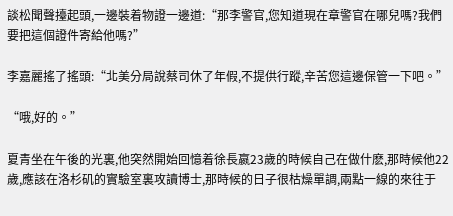談松聞聲擡起頭,一邊裝着物證一邊道:“那李警官,您知道現在章警官在哪兒嗎?我們要把這個證件寄給他嗎?”

李嘉麗搖了搖頭:“北美分局說蔡司休了年假,不提供行蹤,辛苦您這邊保管一下吧。”

“哦,好的。”

夏青坐在午後的光裏,他突然開始回憶着徐長嬴23歲的時候自己在做什麽,那時候他22歲,應該在洛杉矶的實驗室裏攻讀博士,那時候的日子很枯燥單調,兩點一線的來往于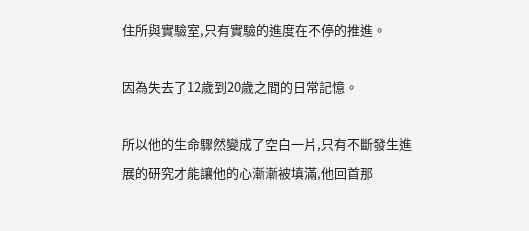住所與實驗室,只有實驗的進度在不停的推進。

因為失去了12歲到20歲之間的日常記憶。

所以他的生命驟然變成了空白一片,只有不斷發生進展的研究才能讓他的心漸漸被填滿,他回首那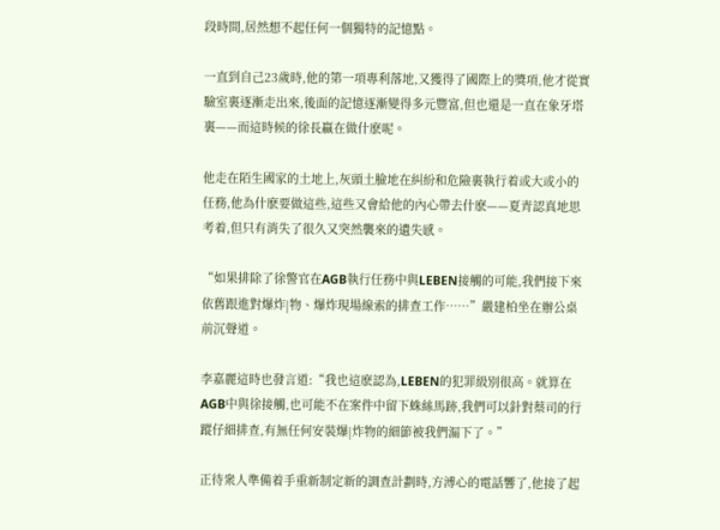段時間,居然想不起任何一個獨特的記憶點。

一直到自己23歲時,他的第一項專利落地,又獲得了國際上的獎項,他才從實驗室裏逐漸走出來,後面的記憶逐漸變得多元豐富,但也還是一直在象牙塔裏——而這時候的徐長嬴在做什麽呢。

他走在陌生國家的土地上,灰頭土臉地在糾紛和危險裏執行着或大或小的任務,他為什麽要做這些,這些又會給他的內心帶去什麽——夏青認真地思考着,但只有消失了很久又突然襲來的遺失感。

“如果排除了徐警官在AGB執行任務中與LEBEN接觸的可能,我們接下來依舊跟進對爆炸|物、爆炸現場線索的排查工作……”嚴建柏坐在辦公桌前沉聲道。

李嘉麗這時也發言道:“我也這麽認為,LEBEN的犯罪級別很高。就算在AGB中與徐接觸,也可能不在案件中留下蛛絲馬跡,我們可以針對蔡司的行蹤仔細排查,有無任何安裝爆|炸物的細節被我們漏下了。”

正待衆人準備着手重新制定新的調查計劃時,方溥心的電話響了,他接了起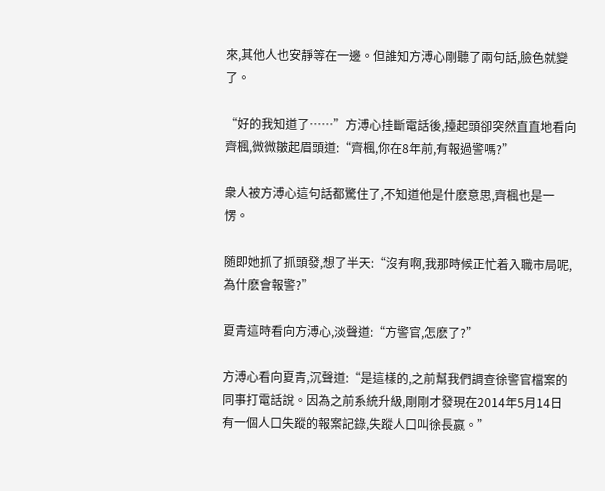來,其他人也安靜等在一邊。但誰知方溥心剛聽了兩句話,臉色就變了。

“好的我知道了……”方溥心挂斷電話後,擡起頭卻突然直直地看向齊楓,微微皺起眉頭道:“齊楓,你在8年前,有報過警嗎?”

衆人被方溥心這句話都驚住了,不知道他是什麽意思,齊楓也是一愣。

随即她抓了抓頭發,想了半天:“沒有啊,我那時候正忙着入職市局呢,為什麽會報警?”

夏青這時看向方溥心,淡聲道:“方警官,怎麽了?”

方溥心看向夏青,沉聲道:“是這樣的,之前幫我們調查徐警官檔案的同事打電話說。因為之前系統升級,剛剛才發現在2014年5月14日有一個人口失蹤的報案記錄,失蹤人口叫徐長嬴。”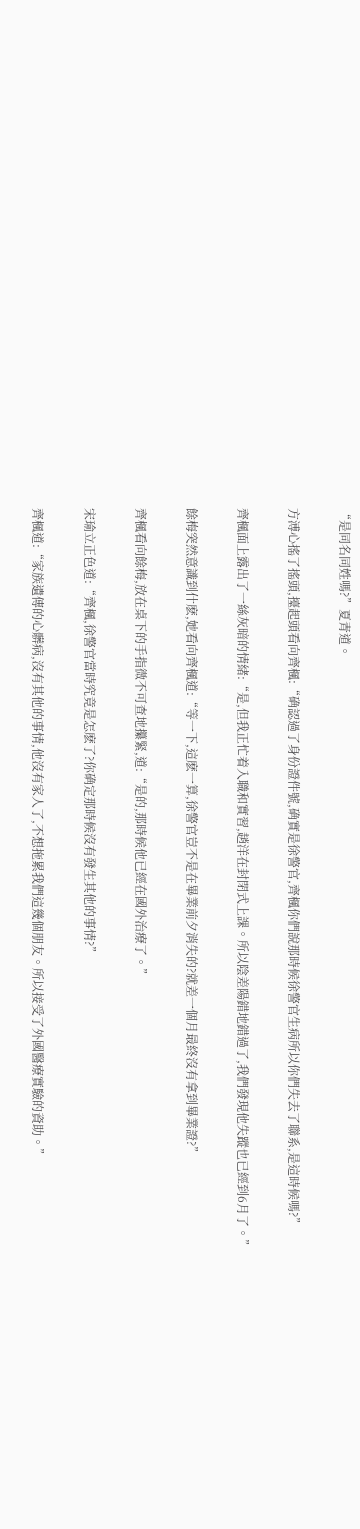“是同名同姓嗎?”夏青道。

方溥心搖了搖頭,擡起頭看向齊楓:“确認過了身份證件號,确實是徐警官,齊楓你們說那時候徐警官生病所以你們失去了聯系,是這時候嗎?”

齊楓面上露出了一絲灰暗的情緒:“是,但我正忙着入職和實習,趙洋在封閉式上課。所以陰差陽錯地錯過了,我們發現他失蹤也已經到6月了。”

餘梅突然意識到什麽,她看向齊楓道:“等一下,這麽一算,徐警官豈不是在畢業前夕消失的?就差一個月最終沒有拿到畢業證?”

齊楓看向餘梅,放在桌下的手指微不可查地攥緊,道:“是的,那時候他已經在國外治療了。”

宋瑜立正色道:“齊楓,徐警官當時究竟是怎麽了?你确定那時候沒有發生其他的事情?”

齊楓道:“家族遺傳的心髒病,沒有其他的事情,他沒有家人了,不想拖累我們這幾個朋友。所以接受了外國醫療實驗的資助。”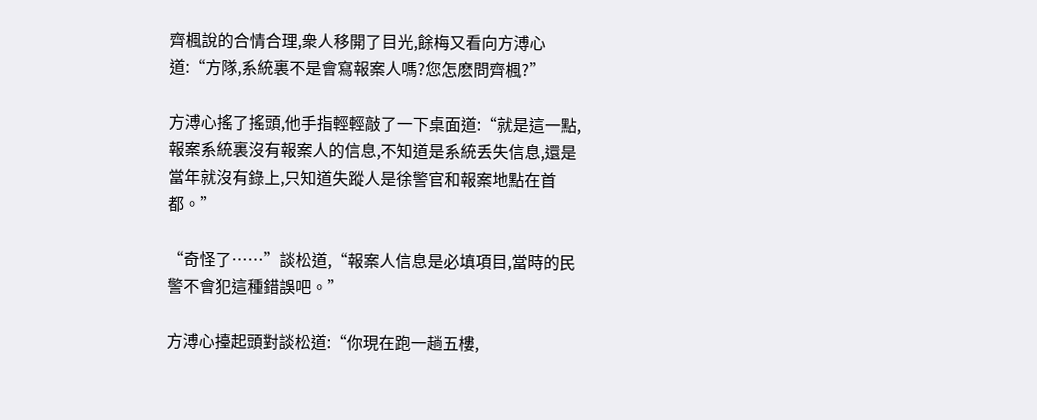齊楓說的合情合理,衆人移開了目光,餘梅又看向方溥心道:“方隊,系統裏不是會寫報案人嗎?您怎麽問齊楓?”

方溥心搖了搖頭,他手指輕輕敲了一下桌面道:“就是這一點,報案系統裏沒有報案人的信息,不知道是系統丢失信息,還是當年就沒有錄上,只知道失蹤人是徐警官和報案地點在首都。”

“奇怪了……”談松道,“報案人信息是必填項目,當時的民警不會犯這種錯誤吧。”

方溥心擡起頭對談松道:“你現在跑一趟五樓,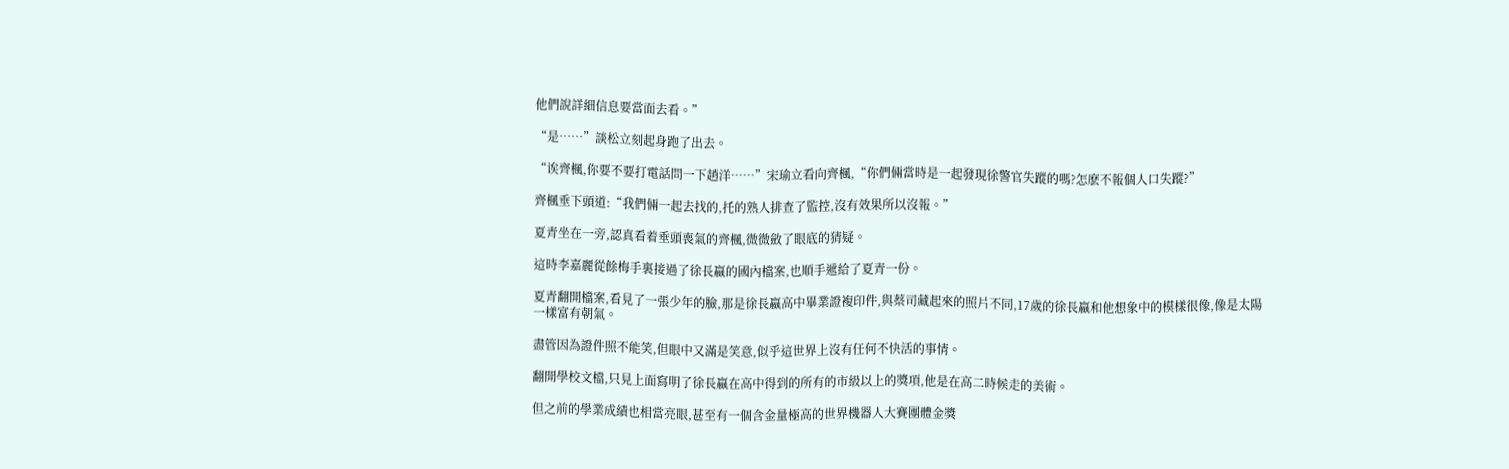他們說詳細信息要當面去看。”

“是……”談松立刻起身跑了出去。

“诶齊楓,你要不要打電話問一下趙洋……”宋瑜立看向齊楓,“你們倆當時是一起發現徐警官失蹤的嗎?怎麽不報個人口失蹤?”

齊楓垂下頭道:“我們倆一起去找的,托的熟人排查了監控,沒有效果所以沒報。”

夏青坐在一旁,認真看着垂頭喪氣的齊楓,微微斂了眼底的猜疑。

這時李嘉麗從餘梅手裏接過了徐長嬴的國內檔案,也順手遞給了夏青一份。

夏青翻開檔案,看見了一張少年的臉,那是徐長嬴高中畢業證複印件,與蔡司藏起來的照片不同,17歲的徐長嬴和他想象中的模樣很像,像是太陽一樣富有朝氣。

盡管因為證件照不能笑,但眼中又滿是笑意,似乎這世界上沒有任何不快活的事情。

翻開學校文檔,只見上面寫明了徐長嬴在高中得到的所有的市級以上的獎項,他是在高二時候走的美術。

但之前的學業成績也相當亮眼,甚至有一個含金量極高的世界機器人大賽團體金獎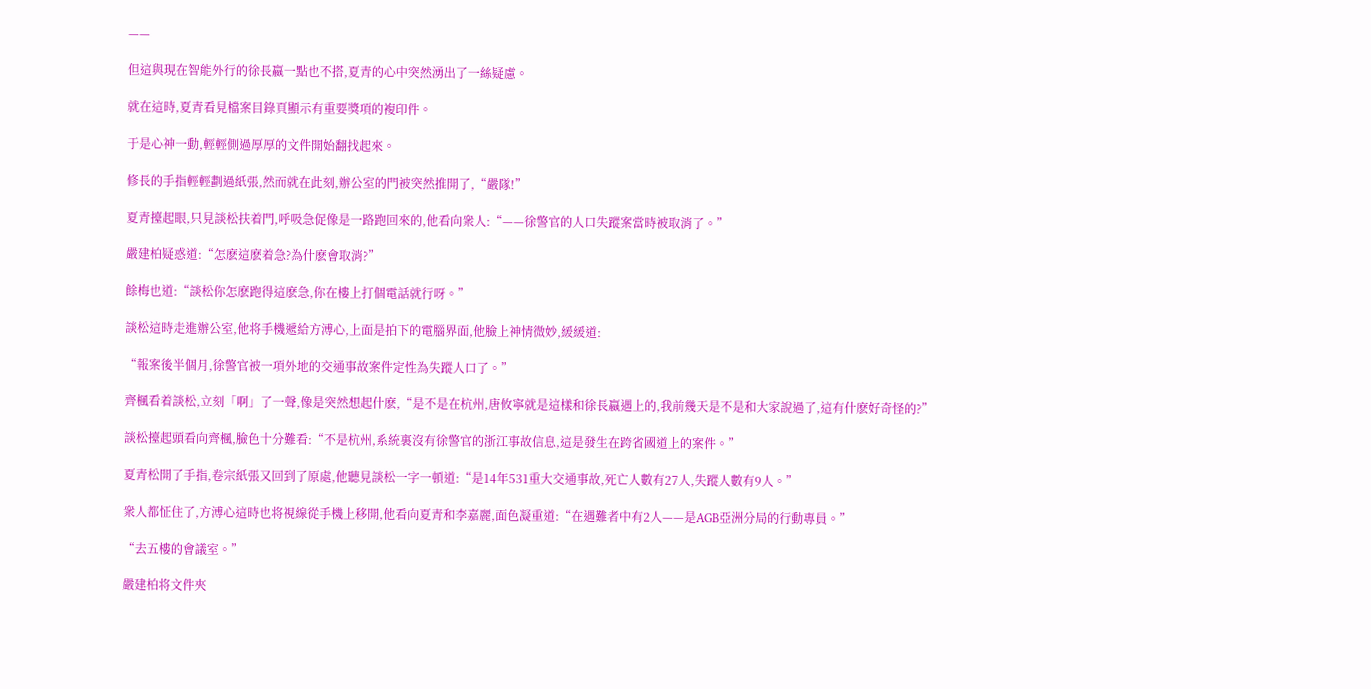——

但這與現在智能外行的徐長嬴一點也不搭,夏青的心中突然湧出了一絲疑慮。

就在這時,夏青看見檔案目錄頁顯示有重要獎項的複印件。

于是心神一動,輕輕側過厚厚的文件開始翻找起來。

修長的手指輕輕劃過紙張,然而就在此刻,辦公室的門被突然推開了,“嚴隊!”

夏青擡起眼,只見談松扶着門,呼吸急促像是一路跑回來的,他看向衆人:“——徐警官的人口失蹤案當時被取消了。”

嚴建柏疑惑道:“怎麽這麽着急?為什麽會取消?”

餘梅也道:“談松你怎麽跑得這麽急,你在樓上打個電話就行呀。”

談松這時走進辦公室,他将手機遞給方溥心,上面是拍下的電腦界面,他臉上神情微妙,緩緩道:

“報案後半個月,徐警官被一項外地的交通事故案件定性為失蹤人口了。”

齊楓看着談松,立刻「啊」了一聲,像是突然想起什麽,“是不是在杭州,唐攸寧就是這樣和徐長嬴遇上的,我前幾天是不是和大家說過了,這有什麽好奇怪的?”

談松擡起頭看向齊楓,臉色十分難看:“不是杭州,系統裏沒有徐警官的浙江事故信息,這是發生在跨省國道上的案件。”

夏青松開了手指,卷宗紙張又回到了原處,他聽見談松一字一頓道:“是14年531重大交通事故,死亡人數有27人,失蹤人數有9人。”

衆人都怔住了,方溥心這時也将視線從手機上移開,他看向夏青和李嘉麗,面色凝重道:“在遇難者中有2人——是AGB亞洲分局的行動專員。”

“去五樓的會議室。”

嚴建柏将文件夾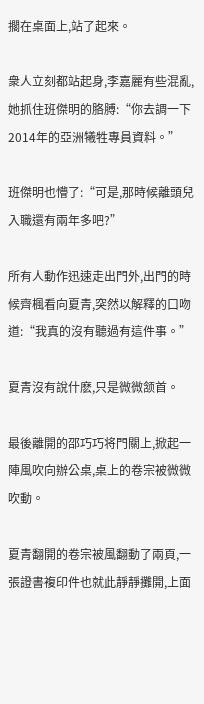擱在桌面上,站了起來。

衆人立刻都站起身,李嘉麗有些混亂,她抓住班傑明的胳膊:“你去調一下2014年的亞洲犧牲專員資料。”

班傑明也懵了:“可是,那時候離頭兒入職還有兩年多吧?”

所有人動作迅速走出門外,出門的時候齊楓看向夏青,突然以解釋的口吻道:“我真的沒有聽過有這件事。”

夏青沒有說什麽,只是微微颔首。

最後離開的邵巧巧将門關上,掀起一陣風吹向辦公桌,桌上的卷宗被微微吹動。

夏青翻開的卷宗被風翻動了兩頁,一張證書複印件也就此靜靜攤開,上面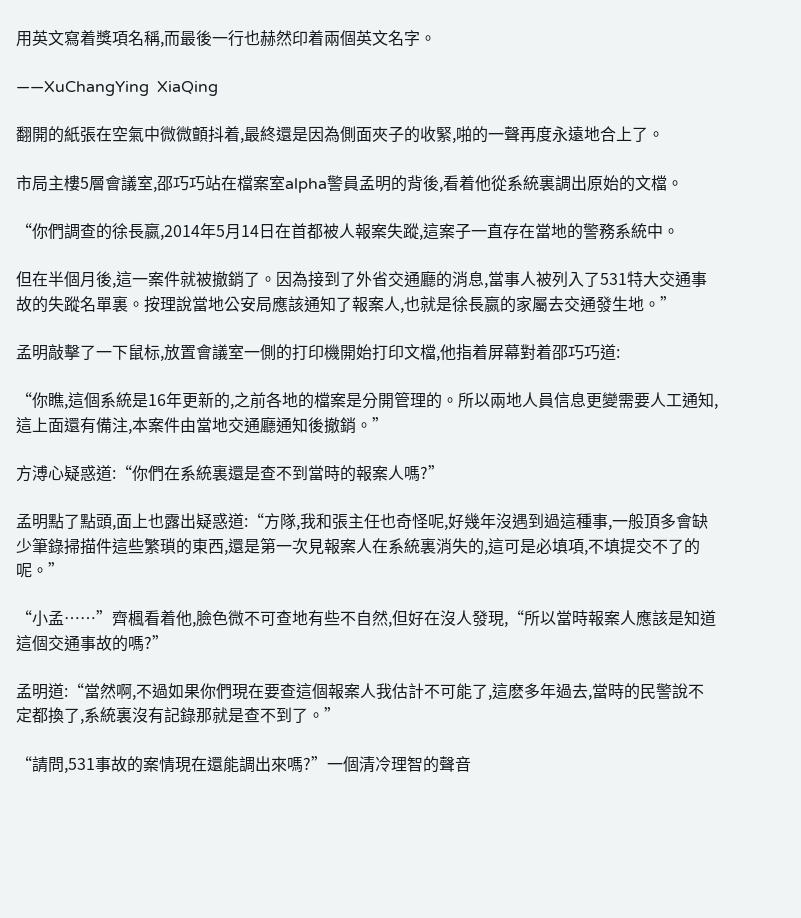用英文寫着獎項名稱,而最後一行也赫然印着兩個英文名字。

——XuChangYing  XiaQing

翻開的紙張在空氣中微微顫抖着,最終還是因為側面夾子的收緊,啪的一聲再度永遠地合上了。

市局主樓5層會議室,邵巧巧站在檔案室alpha警員孟明的背後,看着他從系統裏調出原始的文檔。

“你們調查的徐長嬴,2014年5月14日在首都被人報案失蹤,這案子一直存在當地的警務系統中。

但在半個月後,這一案件就被撤銷了。因為接到了外省交通廳的消息,當事人被列入了531特大交通事故的失蹤名單裏。按理說當地公安局應該通知了報案人,也就是徐長嬴的家屬去交通發生地。”

孟明敲擊了一下鼠标,放置會議室一側的打印機開始打印文檔,他指着屏幕對着邵巧巧道:

“你瞧,這個系統是16年更新的,之前各地的檔案是分開管理的。所以兩地人員信息更變需要人工通知,這上面還有備注,本案件由當地交通廳通知後撤銷。”

方溥心疑惑道:“你們在系統裏還是查不到當時的報案人嗎?”

孟明點了點頭,面上也露出疑惑道:“方隊,我和張主任也奇怪呢,好幾年沒遇到過這種事,一般頂多會缺少筆錄掃描件這些繁瑣的東西,還是第一次見報案人在系統裏消失的,這可是必填項,不填提交不了的呢。”

“小孟……”齊楓看着他,臉色微不可查地有些不自然,但好在沒人發現,“所以當時報案人應該是知道這個交通事故的嗎?”

孟明道:“當然啊,不過如果你們現在要查這個報案人我估計不可能了,這麽多年過去,當時的民警說不定都換了,系統裏沒有記錄那就是查不到了。”

“請問,531事故的案情現在還能調出來嗎?”一個清冷理智的聲音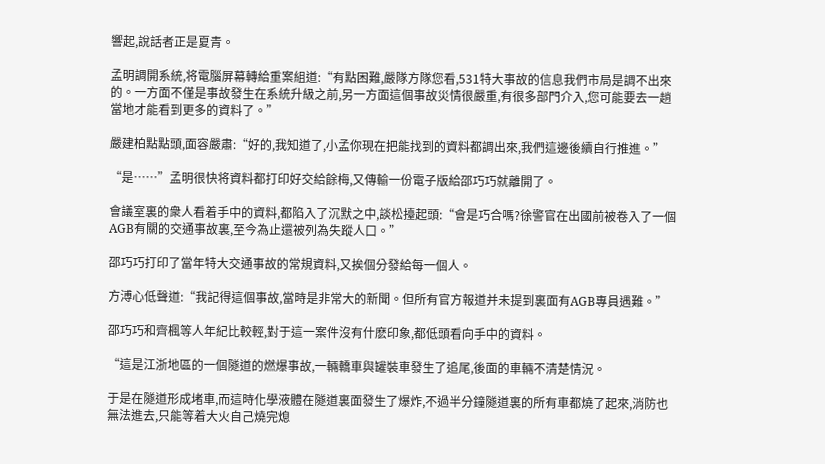響起,說話者正是夏青。

孟明調開系統,将電腦屏幕轉給重案組道:“有點困難,嚴隊方隊您看,531特大事故的信息我們市局是調不出來的。一方面不僅是事故發生在系統升級之前,另一方面這個事故災情很嚴重,有很多部門介入,您可能要去一趟當地才能看到更多的資料了。”

嚴建柏點點頭,面容嚴肅:“好的,我知道了,小孟你現在把能找到的資料都調出來,我們這邊後續自行推進。”

“是……”孟明很快将資料都打印好交給餘梅,又傳輸一份電子版給邵巧巧就離開了。

會議室裏的衆人看着手中的資料,都陷入了沉默之中,談松擡起頭:“會是巧合嗎?徐警官在出國前被卷入了一個AGB有關的交通事故裏,至今為止還被列為失蹤人口。”

邵巧巧打印了當年特大交通事故的常規資料,又挨個分發給每一個人。

方溥心低聲道:“我記得這個事故,當時是非常大的新聞。但所有官方報道并未提到裏面有AGB專員遇難。”

邵巧巧和齊楓等人年紀比較輕,對于這一案件沒有什麽印象,都低頭看向手中的資料。

“這是江浙地區的一個隧道的燃爆事故,一輛轎車與罐裝車發生了追尾,後面的車輛不清楚情況。

于是在隧道形成堵車,而這時化學液體在隧道裏面發生了爆炸,不過半分鐘隧道裏的所有車都燒了起來,消防也無法進去,只能等着大火自己燒完熄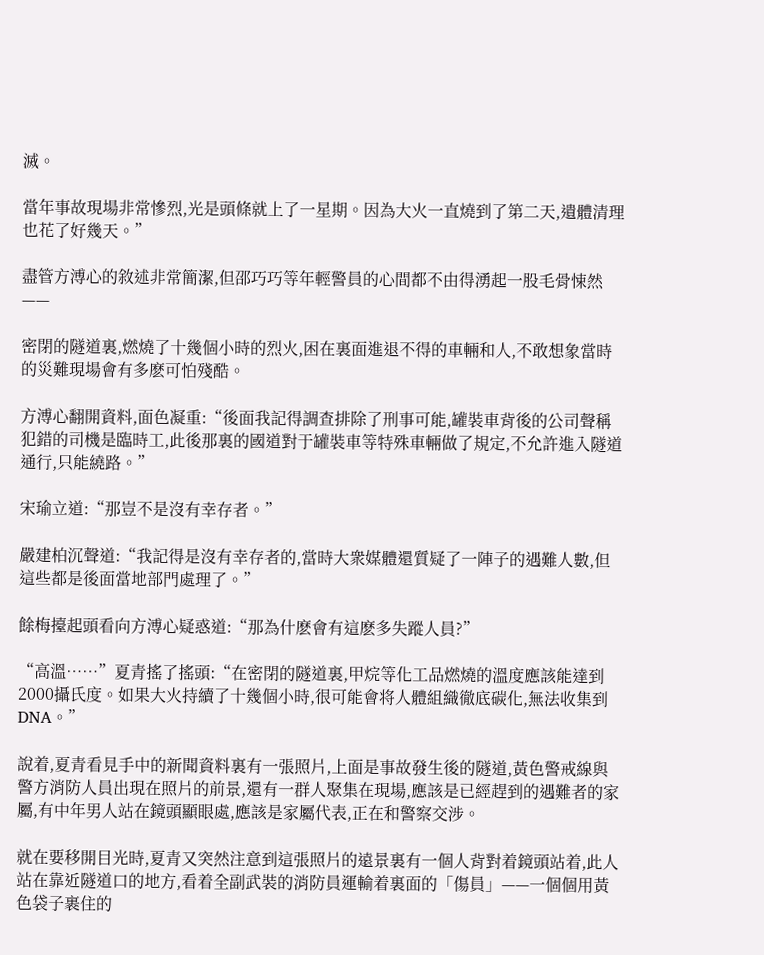滅。

當年事故現場非常慘烈,光是頭條就上了一星期。因為大火一直燒到了第二天,遺體清理也花了好幾天。”

盡管方溥心的敘述非常簡潔,但邵巧巧等年輕警員的心間都不由得湧起一股毛骨悚然——

密閉的隧道裏,燃燒了十幾個小時的烈火,困在裏面進退不得的車輛和人,不敢想象當時的災難現場會有多麽可怕殘酷。

方溥心翻開資料,面色凝重:“後面我記得調查排除了刑事可能,罐裝車背後的公司聲稱犯錯的司機是臨時工,此後那裏的國道對于罐裝車等特殊車輛做了規定,不允許進入隧道通行,只能繞路。”

宋瑜立道:“那豈不是沒有幸存者。”

嚴建柏沉聲道:“我記得是沒有幸存者的,當時大衆媒體還質疑了一陣子的遇難人數,但這些都是後面當地部門處理了。”

餘梅擡起頭看向方溥心疑惑道:“那為什麽會有這麽多失蹤人員?”

“高溫……”夏青搖了搖頭:“在密閉的隧道裏,甲烷等化工品燃燒的溫度應該能達到2000攝氏度。如果大火持續了十幾個小時,很可能會将人體組織徹底碳化,無法收集到DNA。”

說着,夏青看見手中的新聞資料裏有一張照片,上面是事故發生後的隧道,黃色警戒線與警方消防人員出現在照片的前景,還有一群人聚集在現場,應該是已經趕到的遇難者的家屬,有中年男人站在鏡頭顯眼處,應該是家屬代表,正在和警察交涉。

就在要移開目光時,夏青又突然注意到這張照片的遠景裏有一個人背對着鏡頭站着,此人站在靠近隧道口的地方,看着全副武裝的消防員運輸着裏面的「傷員」——一個個用黃色袋子裹住的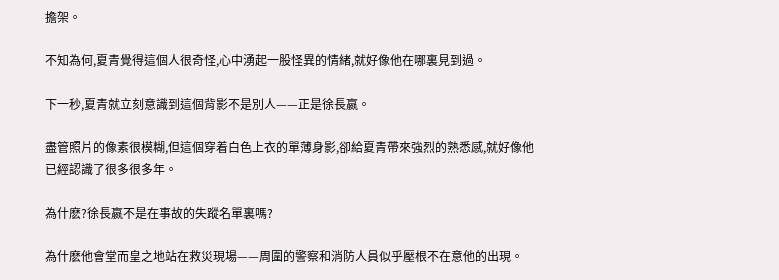擔架。

不知為何,夏青覺得這個人很奇怪,心中湧起一股怪異的情緒,就好像他在哪裏見到過。

下一秒,夏青就立刻意識到這個背影不是別人——正是徐長嬴。

盡管照片的像素很模糊,但這個穿着白色上衣的單薄身影,卻給夏青帶來強烈的熟悉感,就好像他已經認識了很多很多年。

為什麽?徐長嬴不是在事故的失蹤名單裏嗎?

為什麽他會堂而皇之地站在救災現場——周圍的警察和消防人員似乎壓根不在意他的出現。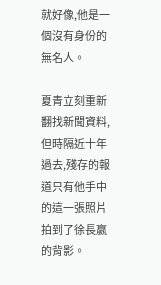就好像,他是一個沒有身份的無名人。

夏青立刻重新翻找新聞資料,但時隔近十年過去,殘存的報道只有他手中的這一張照片拍到了徐長嬴的背影。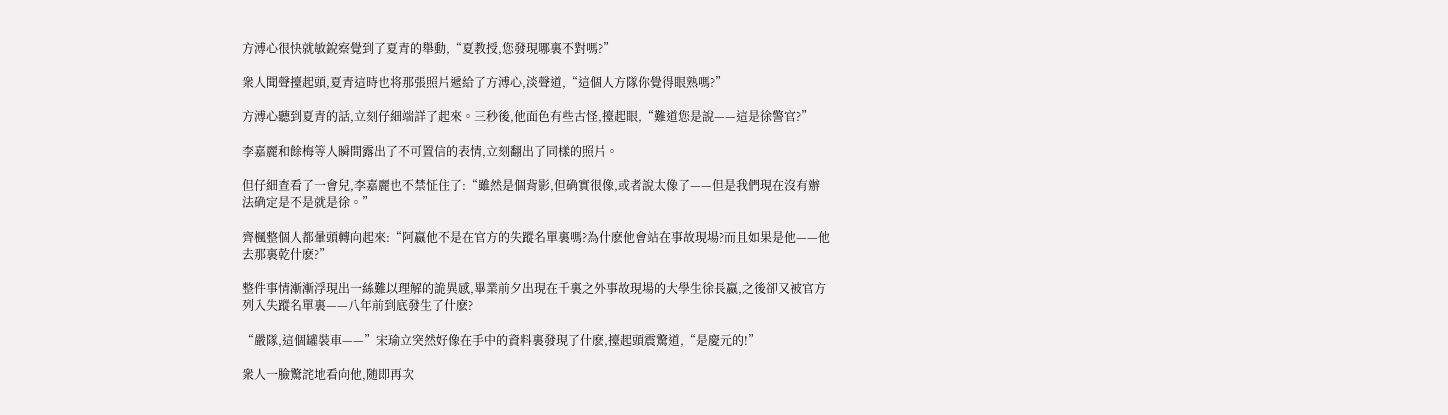方溥心很快就敏銳察覺到了夏青的舉動,“夏教授,您發現哪裏不對嗎?”

衆人聞聲擡起頭,夏青這時也将那張照片遞給了方溥心,淡聲道,“這個人方隊你覺得眼熟嗎?”

方溥心聽到夏青的話,立刻仔細端詳了起來。三秒後,他面色有些古怪,擡起眼,“難道您是說——這是徐警官?”

李嘉麗和餘梅等人瞬間露出了不可置信的表情,立刻翻出了同樣的照片。

但仔細查看了一會兒,李嘉麗也不禁怔住了:“雖然是個背影,但确實很像,或者說太像了——但是我們現在沒有辦法确定是不是就是徐。”

齊楓整個人都暈頭轉向起來:“阿嬴他不是在官方的失蹤名單裏嗎?為什麽他會站在事故現場?而且如果是他——他去那裏乾什麽?”

整件事情漸漸浮現出一絲難以理解的詭異感,畢業前夕出現在千裏之外事故現場的大學生徐長嬴,之後卻又被官方列入失蹤名單裏——八年前到底發生了什麽?

“嚴隊,這個罐裝車——”宋瑜立突然好像在手中的資料裏發現了什麽,擡起頭震驚道,“是慶元的!”

衆人一臉驚詫地看向他,随即再次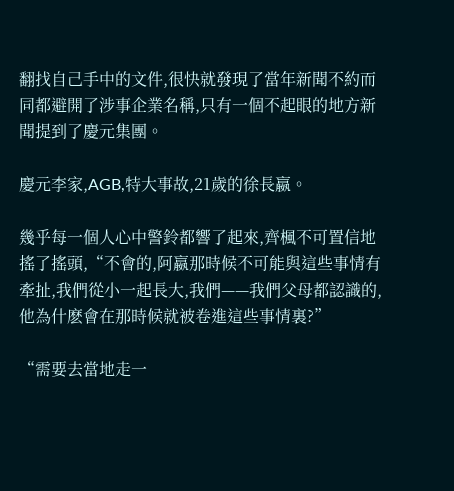翻找自己手中的文件,很快就發現了當年新聞不約而同都避開了涉事企業名稱,只有一個不起眼的地方新聞提到了慶元集團。

慶元李家,AGB,特大事故,21歲的徐長嬴。

幾乎每一個人心中警鈴都響了起來,齊楓不可置信地搖了搖頭,“不會的,阿嬴那時候不可能與這些事情有牽扯,我們從小一起長大,我們——我們父母都認識的,他為什麽會在那時候就被卷進這些事情裏?”

“需要去當地走一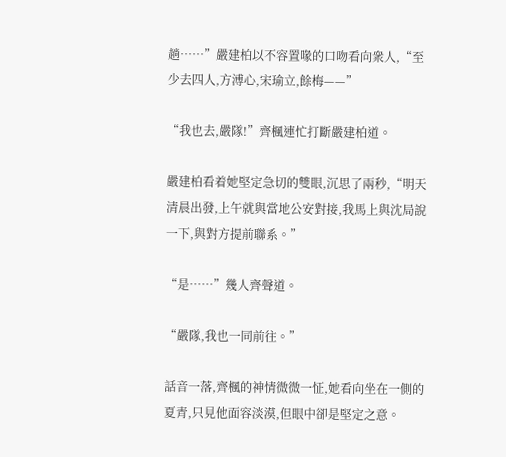趟……”嚴建柏以不容置喙的口吻看向衆人,“至少去四人,方溥心,宋瑜立,餘梅——”

“我也去,嚴隊!”齊楓連忙打斷嚴建柏道。

嚴建柏看着她堅定急切的雙眼,沉思了兩秒,“明天清晨出發,上午就與當地公安對接,我馬上與沈局說一下,與對方提前聯系。”

“是……”幾人齊聲道。

“嚴隊,我也一同前往。”

話音一落,齊楓的神情微微一怔,她看向坐在一側的夏青,只見他面容淡漠,但眼中卻是堅定之意。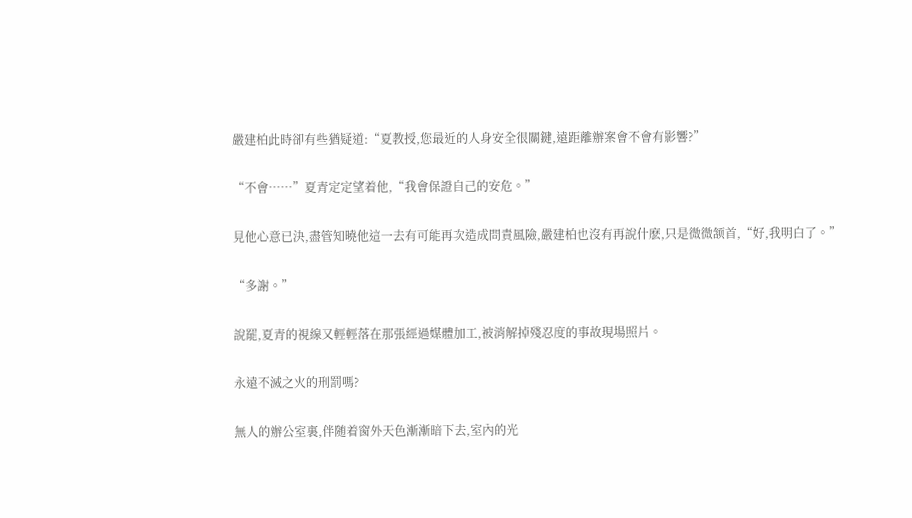嚴建柏此時卻有些猶疑道:“夏教授,您最近的人身安全很關鍵,遠距離辦案會不會有影響?”

“不會……”夏青定定望着他,“我會保證自己的安危。”

見他心意已決,盡管知曉他這一去有可能再次造成問責風險,嚴建柏也沒有再說什麽,只是微微颔首,“好,我明白了。”

“多謝。”

說罷,夏青的視線又輕輕落在那張經過媒體加工,被消解掉殘忍度的事故現場照片。

永遠不滅之火的刑罰嗎?

無人的辦公室裏,伴随着窗外天色漸漸暗下去,室內的光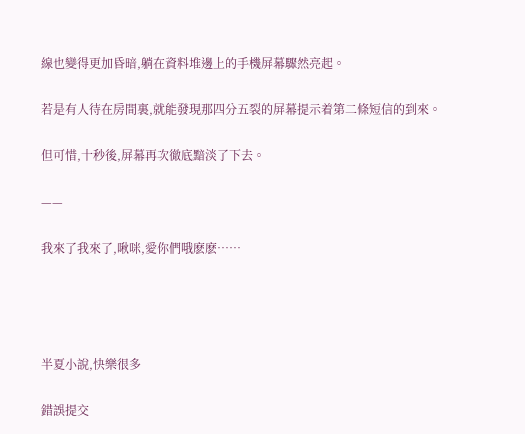線也變得更加昏暗,躺在資料堆邊上的手機屏幕驟然亮起。

若是有人待在房間裏,就能發現那四分五裂的屏幕提示着第二條短信的到來。

但可惜,十秒後,屏幕再次徹底黯淡了下去。

——

我來了我來了,啾咪,愛你們哦麽麽……




半夏小說,快樂很多

錯誤提交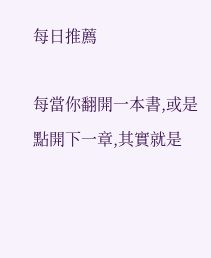每日推薦

每當你翻開一本書,或是點開下一章,其實就是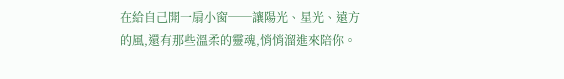在給自己開一扇小窗──讓陽光、星光、遠方的風,還有那些溫柔的靈魂,悄悄溜進來陪你。